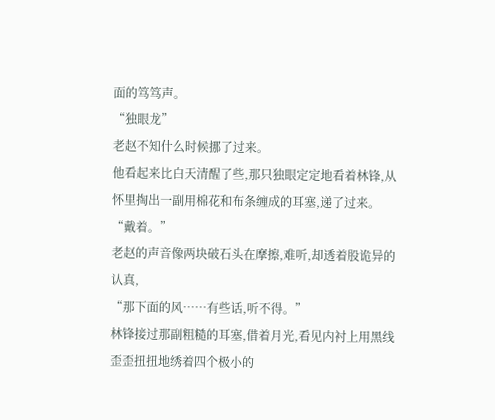面的笃笃声。
“独眼龙”
老赵不知什么时候挪了过来。
他看起来比白天清醒了些,那只独眼定定地看着林锋,从怀里掏出一副用棉花和布条缠成的耳塞,递了过来。
“戴着。”
老赵的声音像两块破石头在摩擦,难听,却透着股诡异的认真,
“那下面的风……有些话,听不得。”
林锋接过那副粗糙的耳塞,借着月光,看见内衬上用黑线歪歪扭扭地绣着四个极小的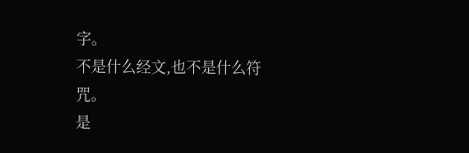字。
不是什么经文,也不是什么符咒。
是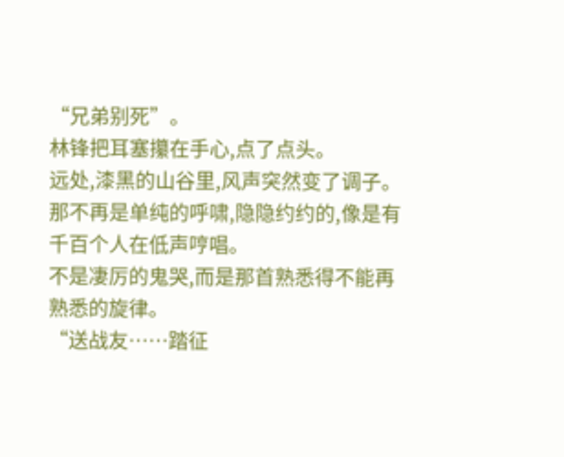“兄弟别死”。
林锋把耳塞攥在手心,点了点头。
远处,漆黑的山谷里,风声突然变了调子。
那不再是单纯的呼啸,隐隐约约的,像是有千百个人在低声哼唱。
不是凄厉的鬼哭,而是那首熟悉得不能再熟悉的旋律。
“送战友……踏征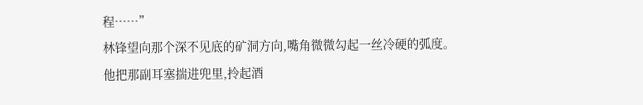程……”
林锋望向那个深不见底的矿洞方向,嘴角微微勾起一丝冷硬的弧度。
他把那副耳塞揣进兜里,拎起酒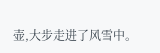壶,大步走进了风雪中。